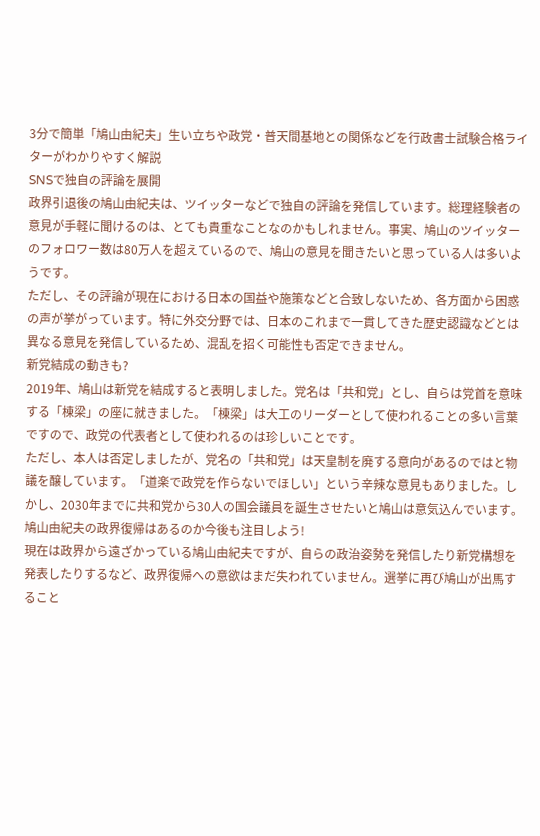3分で簡単「鳩山由紀夫」生い立ちや政党・普天間基地との関係などを行政書士試験合格ライターがわかりやすく解説
SNSで独自の評論を展開
政界引退後の鳩山由紀夫は、ツイッターなどで独自の評論を発信しています。総理経験者の意見が手軽に聞けるのは、とても貴重なことなのかもしれません。事実、鳩山のツイッターのフォロワー数は80万人を超えているので、鳩山の意見を聞きたいと思っている人は多いようです。
ただし、その評論が現在における日本の国益や施策などと合致しないため、各方面から困惑の声が挙がっています。特に外交分野では、日本のこれまで一貫してきた歴史認識などとは異なる意見を発信しているため、混乱を招く可能性も否定できません。
新党結成の動きも?
2019年、鳩山は新党を結成すると表明しました。党名は「共和党」とし、自らは党首を意味する「棟梁」の座に就きました。「棟梁」は大工のリーダーとして使われることの多い言葉ですので、政党の代表者として使われるのは珍しいことです。
ただし、本人は否定しましたが、党名の「共和党」は天皇制を廃する意向があるのではと物議を醸しています。「道楽で政党を作らないでほしい」という辛辣な意見もありました。しかし、2030年までに共和党から30人の国会議員を誕生させたいと鳩山は意気込んでいます。
鳩山由紀夫の政界復帰はあるのか今後も注目しよう!
現在は政界から遠ざかっている鳩山由紀夫ですが、自らの政治姿勢を発信したり新党構想を発表したりするなど、政界復帰への意欲はまだ失われていません。選挙に再び鳩山が出馬すること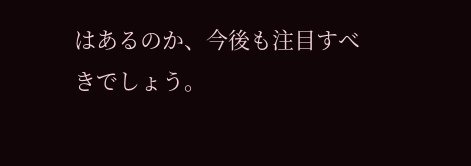はあるのか、今後も注目すべきでしょう。